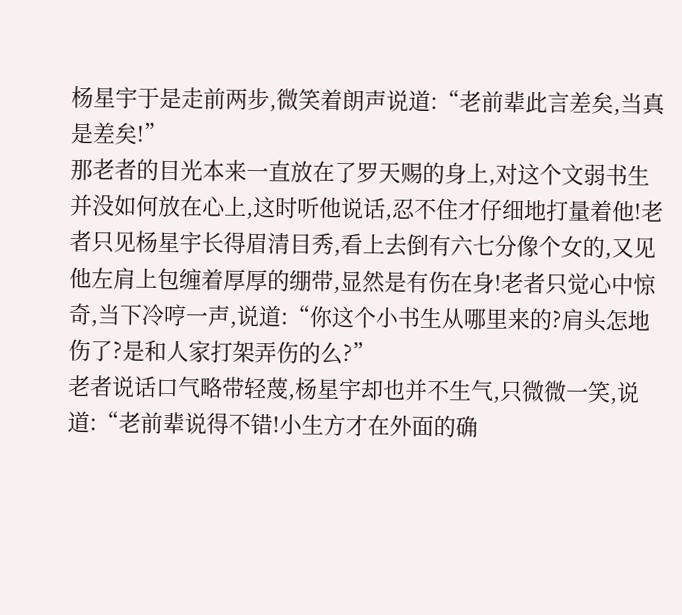杨星宇于是走前两步,微笑着朗声说道:“老前辈此言差矣,当真是差矣!”
那老者的目光本来一直放在了罗天赐的身上,对这个文弱书生并没如何放在心上,这时听他说话,忍不住才仔细地打量着他!老者只见杨星宇长得眉清目秀,看上去倒有六七分像个女的,又见他左肩上包缠着厚厚的绷带,显然是有伤在身!老者只觉心中惊奇,当下冷哼一声,说道:“你这个小书生从哪里来的?肩头怎地伤了?是和人家打架弄伤的么?”
老者说话口气略带轻蔑,杨星宇却也并不生气,只微微一笑,说道:“老前辈说得不错!小生方才在外面的确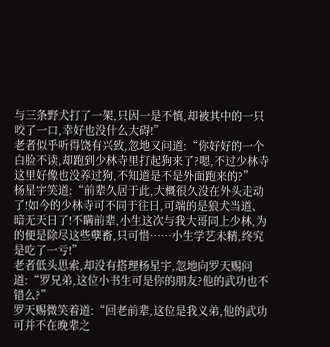与三条野犬打了一架,只因一是不慎,却被其中的一只咬了一口,幸好也没什么大碍!”
老者似乎听得饶有兴致,忽地又问道:“你好好的一个白脸不读,却跑到少林寺里打起狗来了?嗯,不过少林寺这里好像也没养过狗,不知道是不是外面跑来的?”
杨星宇笑道:“前辈久居于此,大概很久没在外头走动了!如今的少林寺可不同于往日,可端的是狼犬当道、暗无天日了!不瞒前辈,小生这次与我大哥同上少林,为的便是除尽这些孽畜,只可惜……小生学艺未精,终究是吃了一亏!”
老者低头思索,却没有搭理杨星宇,忽地向罗天赐问道:“罗兄弟,这位小书生可是你的朋友?他的武功也不错么?”
罗天赐微笑着道:“回老前辈,这位是我义弟,他的武功可并不在晚辈之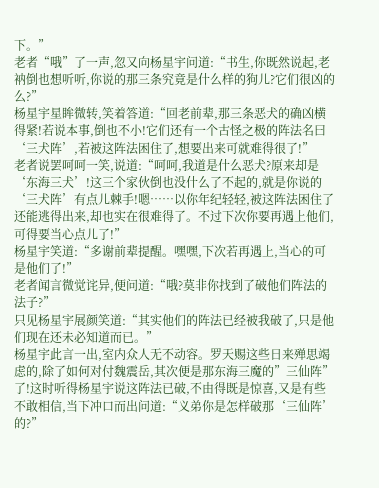下。”
老者“哦”了一声,忽又向杨星宇问道:“书生,你既然说起,老衲倒也想听听,你说的那三条究竟是什么样的狗儿?它们很凶的么?”
杨星宇星眸微转,笑着答道:“回老前辈,那三条恶犬的确凶横得紧!若说本事,倒也不小!它们还有一个古怪之极的阵法名曰‘三犬阵’,若被这阵法困住了,想要出来可就难得很了!”
老者说罢呵呵一笑,说道:“呵呵,我道是什么恶犬?原来却是‘东海三犬’!这三个家伙倒也没什么了不起的,就是你说的‘三犬阵’有点儿棘手!嗯……以你年纪轻轻,被这阵法困住了还能逃得出来,却也实在很难得了。不过下次你要再遇上他们,可得要当心点儿了!”
杨星宇笑道:“多谢前辈提醒。嘿嘿,下次若再遇上,当心的可是他们了!”
老者闻言微觉诧异,便问道:“哦?莫非你找到了破他们阵法的法子?”
只见杨星宇展颜笑道:“其实他们的阵法已经被我破了,只是他们现在还未必知道而已。”
杨星宇此言一出,室内众人无不动容。罗天赐这些日来殚思竭虑的,除了如何对付魏震岳,其次便是那东海三魔的”三仙阵”了!这时听得杨星宇说这阵法已破,不由得既是惊喜,又是有些不敢相信,当下冲口而出问道:“义弟你是怎样破那‘三仙阵’的?”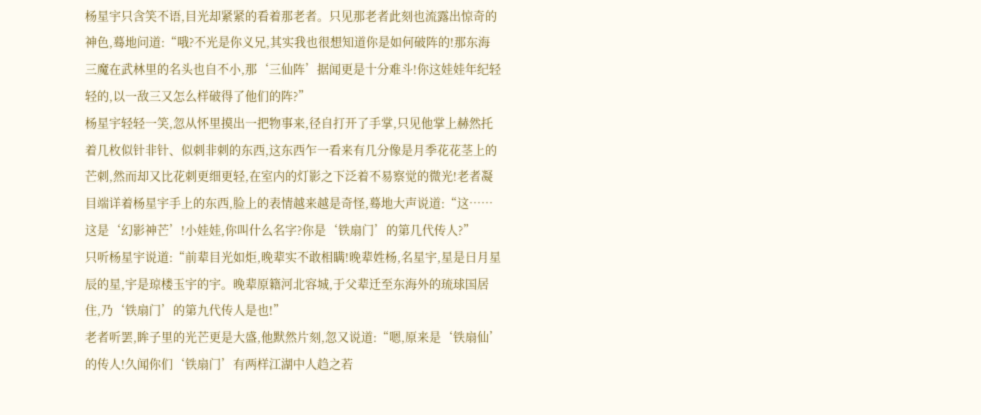杨星宇只含笑不语,目光却紧紧的看着那老者。只见那老者此刻也流露出惊奇的神色,蓦地问道:“哦?不光是你义兄,其实我也很想知道你是如何破阵的!那东海三魔在武林里的名头也自不小,那‘三仙阵’据闻更是十分难斗!你这娃娃年纪轻轻的,以一敌三又怎么样破得了他们的阵?”
杨星宇轻轻一笑,忽从怀里摸出一把物事来,径自打开了手掌,只见他掌上赫然托着几枚似针非针、似刺非刺的东西,这东西乍一看来有几分像是月季花花茎上的芒刺,然而却又比花刺更细更轻,在室内的灯影之下泛着不易察觉的微光!老者凝目端详着杨星宇手上的东西,脸上的表情越来越是奇怪,蓦地大声说道:“这……这是‘幻影神芒’!小娃娃,你叫什么名字?你是‘铁扇门’的第几代传人?”
只听杨星宇说道:“前辈目光如炬,晚辈实不敢相瞒!晚辈姓杨,名星宇,星是日月星辰的星,宇是琼楼玉宇的宇。晚辈原籍河北容城,于父辈迁至东海外的琉球国居住,乃‘铁扇门’的第九代传人是也!”
老者听罢,眸子里的光芒更是大盛,他默然片刻,忽又说道:“嗯,原来是‘铁扇仙’的传人!久闻你们‘铁扇门’有两样江湖中人趋之若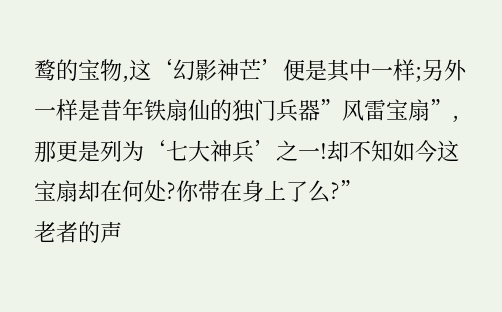鹜的宝物,这‘幻影神芒’便是其中一样;另外一样是昔年铁扇仙的独门兵器”风雷宝扇”,那更是列为‘七大神兵’之一!却不知如今这宝扇却在何处?你带在身上了么?”
老者的声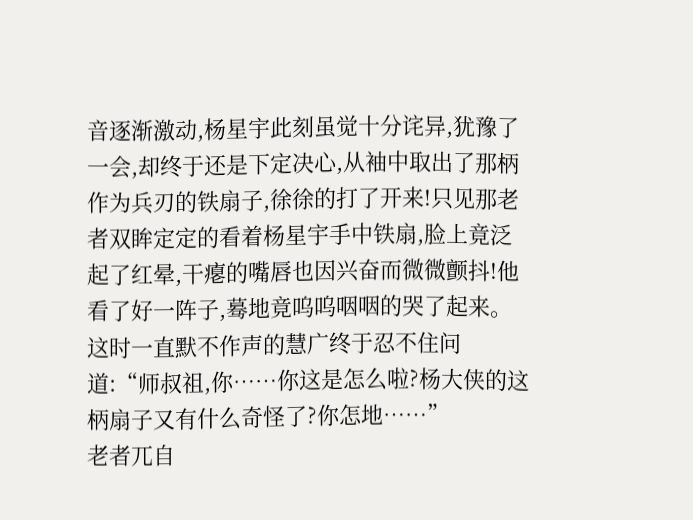音逐渐激动,杨星宇此刻虽觉十分诧异,犹豫了一会,却终于还是下定决心,从袖中取出了那柄作为兵刃的铁扇子,徐徐的打了开来!只见那老者双眸定定的看着杨星宇手中铁扇,脸上竟泛起了红晕,干瘪的嘴唇也因兴奋而微微颤抖!他看了好一阵子,蓦地竟呜呜咽咽的哭了起来。
这时一直默不作声的慧广终于忍不住问道:“师叔祖,你……你这是怎么啦?杨大侠的这柄扇子又有什么奇怪了?你怎地……”
老者兀自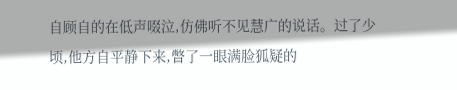自顾自的在低声啜泣,仿佛听不见慧广的说话。过了少顷,他方自平静下来,瞥了一眼满脸狐疑的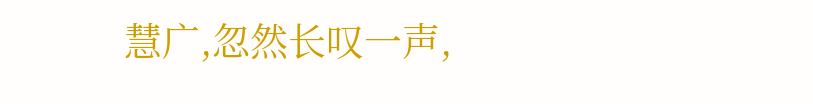慧广,忽然长叹一声,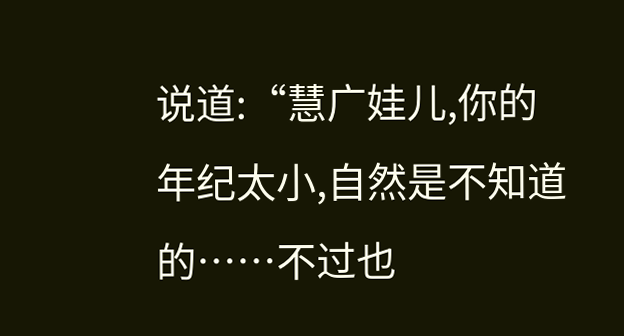说道:“慧广娃儿,你的年纪太小,自然是不知道的……不过也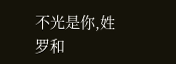不光是你,姓罗和